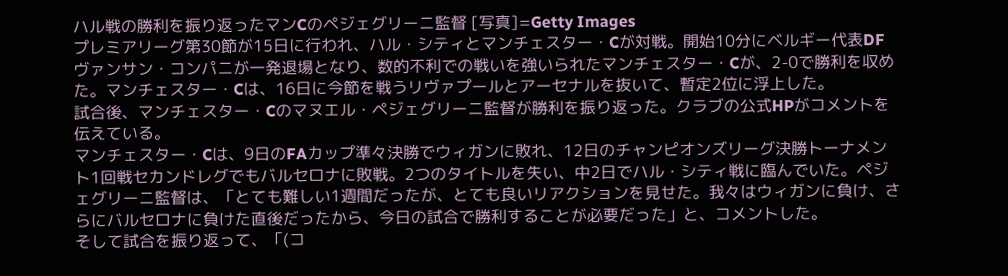ハル戦の勝利を振り返ったマンCのペジェグリーニ監督 [写真]=Getty Images
プレミアリーグ第30節が15日に行われ、ハル・シティとマンチェスター・Cが対戦。開始10分にベルギー代表DFヴァンサン・コンパニが一発退場となり、数的不利での戦いを強いられたマンチェスター・Cが、2-0で勝利を収めた。マンチェスター・Cは、16日に今節を戦うリヴァプールとアーセナルを抜いて、暫定2位に浮上した。
試合後、マンチェスター・Cのマヌエル・ペジェグリーニ監督が勝利を振り返った。クラブの公式HPがコメントを伝えている。
マンチェスター・Cは、9日のFAカップ準々決勝でウィガンに敗れ、12日のチャンピオンズリーグ決勝トーナメント1回戦セカンドレグでもバルセロナに敗戦。2つのタイトルを失い、中2日でハル・シティ戦に臨んでいた。ペジェグリーニ監督は、「とても難しい1週間だったが、とても良いリアクションを見せた。我々はウィガンに負け、さらにバルセロナに負けた直後だったから、今日の試合で勝利することが必要だった」と、コメントした。
そして試合を振り返って、「(コ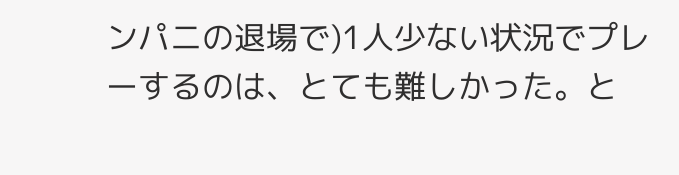ンパニの退場で)1人少ない状況でプレーするのは、とても難しかった。と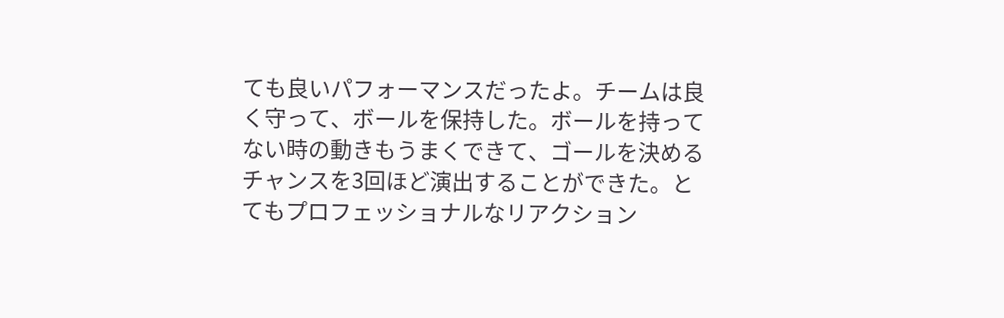ても良いパフォーマンスだったよ。チームは良く守って、ボールを保持した。ボールを持ってない時の動きもうまくできて、ゴールを決めるチャンスを3回ほど演出することができた。とてもプロフェッショナルなリアクション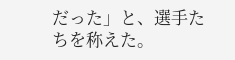だった」と、選手たちを称えた。